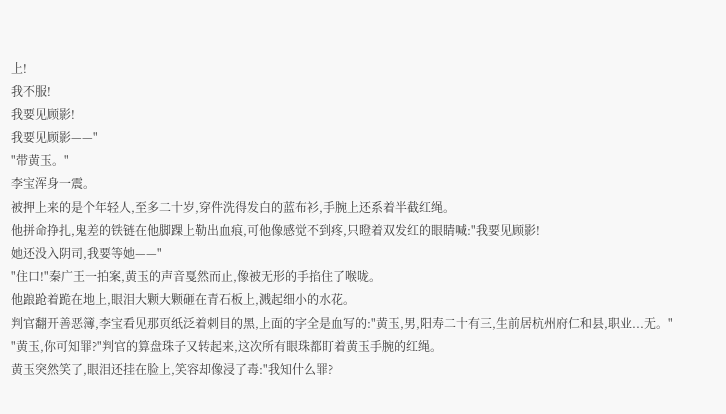上!
我不服!
我要见顾影!
我要见顾影——"
"带黄玉。"
李宝浑身一震。
被押上来的是个年轻人,至多二十岁,穿件洗得发白的蓝布衫,手腕上还系着半截红绳。
他拼命挣扎,鬼差的铁链在他脚踝上勒出血痕,可他像感觉不到疼,只瞪着双发红的眼睛喊:"我要见顾影!
她还没入阴司,我要等她——"
"住口!"秦广王一拍案,黄玉的声音戛然而止,像被无形的手掐住了喉咙。
他踉跄着跪在地上,眼泪大颗大颗砸在青石板上,溅起细小的水花。
判官翻开善恶簿,李宝看见那页纸泛着刺目的黑,上面的字全是血写的:"黄玉,男,阳寿二十有三,生前居杭州府仁和县,职业...无。"
"黄玉,你可知罪?"判官的算盘珠子又转起来,这次所有眼珠都盯着黄玉手腕的红绳。
黄玉突然笑了,眼泪还挂在脸上,笑容却像浸了毒:"我知什么罪?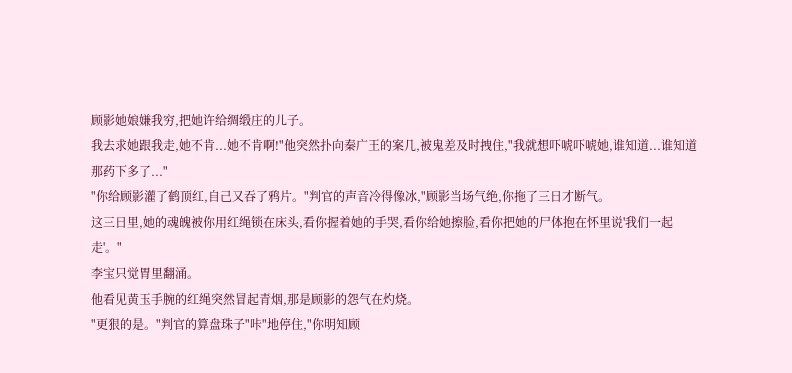顾影她娘嫌我穷,把她许给绸缎庄的儿子。
我去求她跟我走,她不肯...她不肯啊!"他突然扑向秦广王的案几,被鬼差及时拽住,"我就想吓唬吓唬她,谁知道...谁知道那药下多了..."
"你给顾影灌了鹤顶红,自己又吞了鸦片。"判官的声音冷得像冰,"顾影当场气绝,你拖了三日才断气。
这三日里,她的魂魄被你用红绳锁在床头,看你握着她的手哭,看你给她擦脸,看你把她的尸体抱在怀里说'我们一起走'。"
李宝只觉胃里翻涌。
他看见黄玉手腕的红绳突然冒起青烟,那是顾影的怨气在灼烧。
"更狠的是。"判官的算盘珠子"咔"地停住,"你明知顾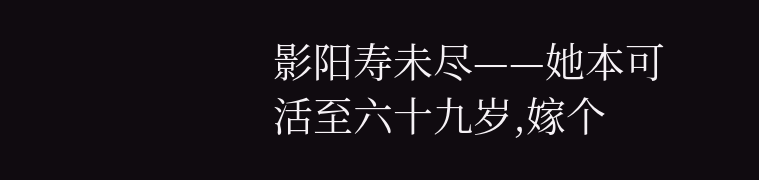影阳寿未尽——她本可活至六十九岁,嫁个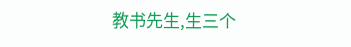教书先生,生三个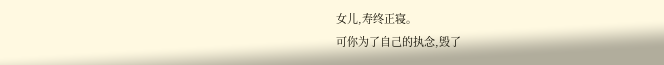女儿,寿终正寝。
可你为了自己的执念,毁了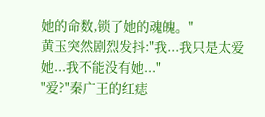她的命数,锁了她的魂魄。"
黄玉突然剧烈发抖:"我...我只是太爱她...我不能没有她..."
"爱?"秦广王的红痣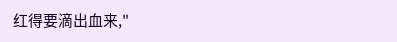红得要滴出血来,"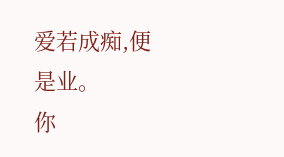爱若成痴,便是业。
你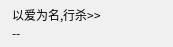以爱为名,行杀>> --